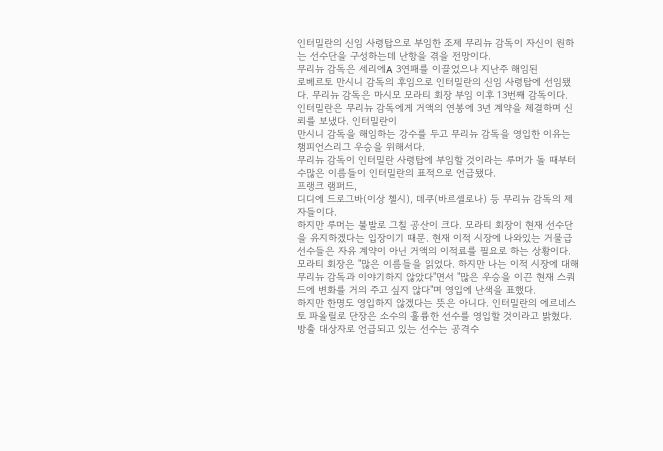인터밀란의 신임 사령탑으로 부임한 조제 무리뉴 감독이 자신이 원하는 선수단을 구성하는데 난항을 겪을 전망이다.
무리뉴 감독은 세리에A 3연패를 이끌었으나 지난주 해임된
로베르토 만시니 감독의 후임으로 인터밀란의 신임 사령탑에 선임됐다. 무리뉴 감독은 마시모 모라티 회장 부임 이후 13번째 감독이다.
인터밀란은 무리뉴 감독에게 거액의 연봉에 3년 계약을 체결하며 신뢰를 보냈다. 인터밀란이
만시니 감독을 해임하는 강수를 두고 무리뉴 감독을 영입한 이유는 챔피언스리그 우승을 위해서다.
무리뉴 감독이 인터밀란 사령탑에 부임할 것이라는 루머가 돌 때부터 수많은 이름들이 인터밀란의 표적으로 언급됐다.
프랭크 램퍼드,
디디에 드로그바(이상 첼시), 데쿠(바르셀로나) 등 무리뉴 감독의 제자들이다.
하지만 루머는 불발로 그칠 공산이 크다. 모라티 회장이 현재 선수단을 유지하겠다는 입장이기 때문. 현재 이적 시장에 나와있는 거물급 선수들은 자유 계약이 아닌 거액의 이적료를 필요로 하는 상황이다.
모라티 회장은 "많은 이름들을 읽었다. 하지만 나는 이적 시장에 대해 무리뉴 감독과 이야기하지 않았다"면서 "많은 우승을 이끈 현재 스쿼드에 변화를 거의 주고 싶지 않다"며 영입에 난색을 표했다.
하지만 한명도 영입하지 않겠다는 뜻은 아니다. 인터밀란의 에르네스토 파올릴로 단장은 소수의 훌륭한 선수를 영입할 것이라고 밝혔다.
방출 대상자로 언급되고 있는 선수는 공격수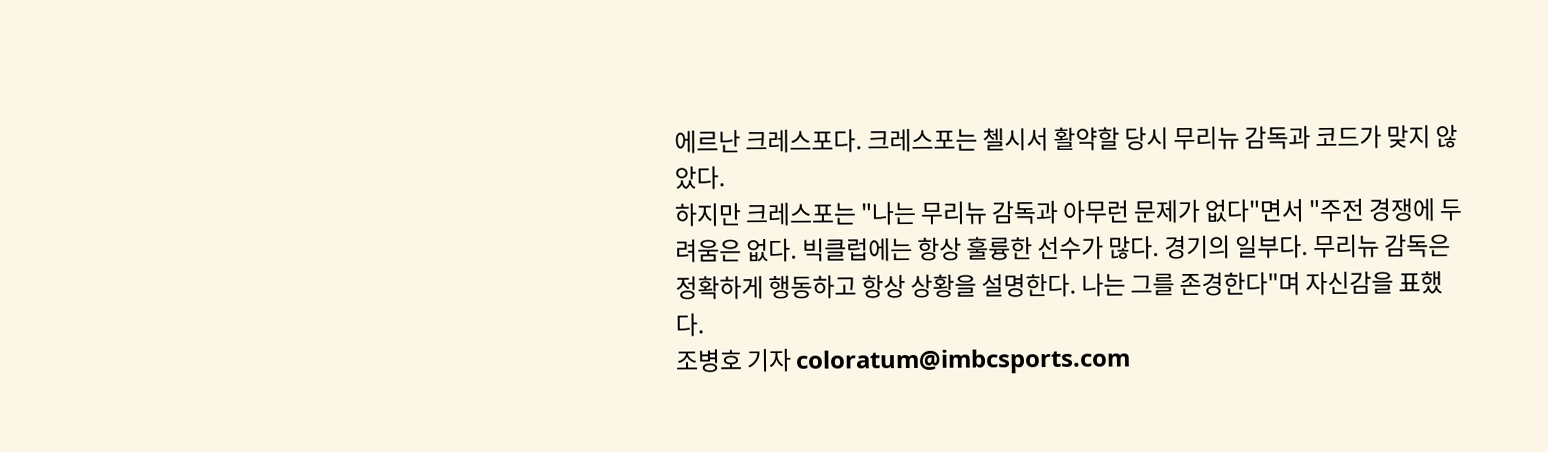에르난 크레스포다. 크레스포는 첼시서 활약할 당시 무리뉴 감독과 코드가 맞지 않았다.
하지만 크레스포는 "나는 무리뉴 감독과 아무런 문제가 없다"면서 "주전 경쟁에 두려움은 없다. 빅클럽에는 항상 훌륭한 선수가 많다. 경기의 일부다. 무리뉴 감독은 정확하게 행동하고 항상 상황을 설명한다. 나는 그를 존경한다"며 자신감을 표했다.
조병호 기자 coloratum@imbcsports.com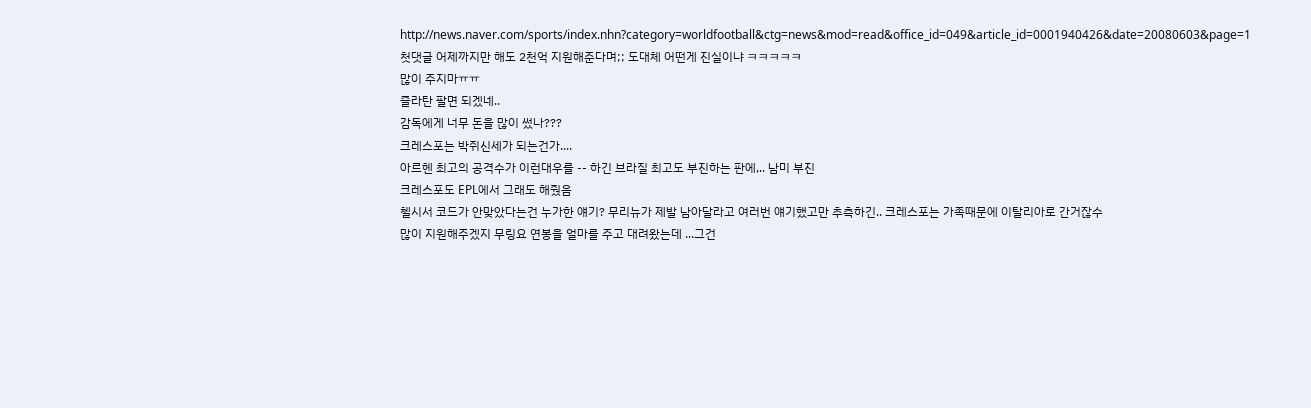http://news.naver.com/sports/index.nhn?category=worldfootball&ctg=news&mod=read&office_id=049&article_id=0001940426&date=20080603&page=1
첫댓글 어제까지만 해도 2천억 지원해준다며;; 도대체 어떤게 진실이냐 ㅋㅋㅋㅋㅋ
많이 주지마ㅠㅠ
즐라탄 팔면 되겠네..
감독에게 너무 돈을 많이 썼나???
크레스포는 박쥐신세가 되는건가....
아르헨 최고의 공격수가 이런대우를 -- 하긴 브라질 최고도 부진하는 판에,.. 남미 부진
크레스포도 EPL에서 그래도 해줬음
첼시서 코드가 안맞았다는건 누가한 얘기? 무리뉴가 제발 남아달라고 여러번 얘기했고만 추측하긴.. 크레스포는 가족때문에 이탈리아로 간거잖수
많이 지원해주겠지 무링요 연봉을 얼마를 주고 대려왔는데 ...그건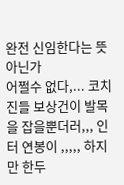완전 신임한다는 뜻 아닌가
어쩔수 없다,... 코치진들 보상건이 발목을 잡을뿐더러,,, 인터 연봉이 ,,,,, 하지만 한두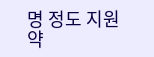명 정도 지원 약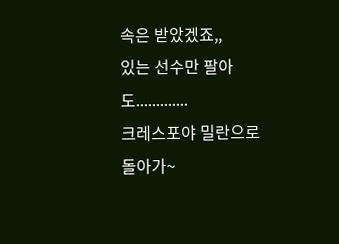속은 받았겠죠,,
있는 선수만 팔아도.............
크레스포야 밀란으로 돌아가~